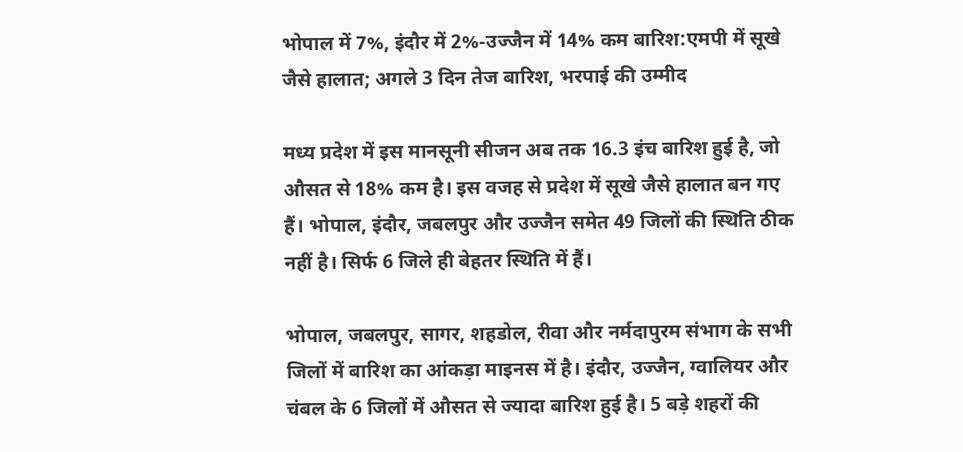भोपाल में 7%, इंदौर में 2%-उज्जैन में 14% कम बारिश:एमपी में सूखे जैसे हालात; अगले 3 दिन तेज बारिश, भरपाई की उम्मीद

मध्य प्रदेश में इस मानसूनी सीजन अब तक 16.3 इंच बारिश हुई है, जो औसत से 18% कम है। इस वजह से प्रदेश में सूखे जैसे हालात बन गए हैं। भोपाल, इंदौर, जबलपुर और उज्जैन समेत 49 जिलों की स्थिति ठीक नहीं है। सिर्फ 6 जिले ही बेहतर स्थिति में हैं।

भोपाल, जबलपुर, सागर, शहडोल, रीवा और नर्मदापुरम संभाग के सभी जिलों में बारिश का आंकड़ा माइनस में है। इंदौर, उज्जैन, ग्वालियर और चंबल के 6 जिलों में औसत से ज्यादा बारिश हुई है। 5 बड़े शहरों की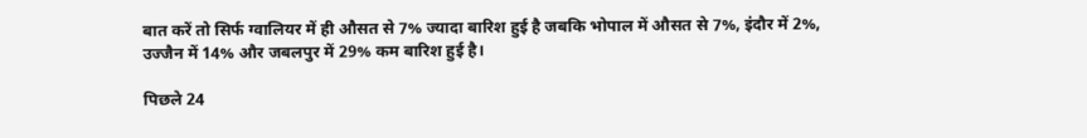बात करें तो सिर्फ ग्वालियर में ही औसत से 7% ज्यादा बारिश हुई है जबकि भोपाल में औसत से 7%, इंदौर में 2%, उज्जैन में 14% और जबलपुर में 29% कम बारिश हुई है।

पिछले 24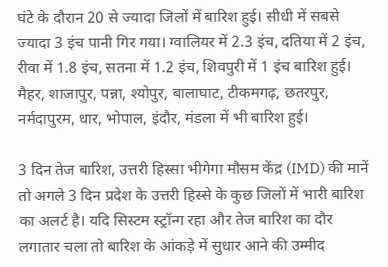घंटे के दौरान 20 से ज्यादा जिलों में बारिश हुई। सीधी में सबसे ज्यादा 3 इंच पानी गिर गया। ग्वालियर में 2.3 इंच, दतिया में 2 इंच, रीवा में 1.8 इंच, सतना में 1.2 इंच, शिवपुरी में 1 इंच बारिश हुई। मैहर, शाजापुर, पन्ना, श्योपुर, बालाघाट, टीकमगढ़, छतरपुर, नर्मदापुरम, धार, भोपाल, इंदौर, मंडला में भी बारिश हुई।

3 दिन तेज बारिश, उत्तरी हिस्सा भीगेगा मौसम केंद्र (IMD) की मानें तो अगले 3 दिन प्रदेश के उत्तरी हिस्से के कुछ जिलों में भारी बारिश का अलर्ट है। यदि सिस्टम स्ट्रॉन्ग रहा और तेज बारिश का दौर लगातार चला तो बारिश के आंकड़े में सुधार आने की उम्मीद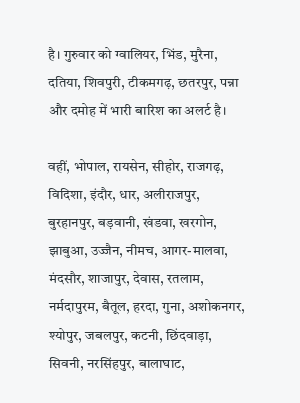है। गुरुवार को ग्वालियर, भिंड, मुरैना, दतिया, शिवपुरी, टीकमगढ़, छतरपुर, पन्ना और दमोह में भारी बारिश का अलर्ट है।

वहीं, भोपाल, रायसेन, सीहोर, राजगढ़, विदिशा, इंदौर, धार, अलीराजपुर, बुरहानपुर, बड़वानी, खंडवा, खरगोन, झाबुआ, उज्जैन, नीमच, आगर-मालवा, मंदसौर, शाजापुर, देवास, रतलाम, नर्मदापुरम, बैतूल, हरदा, गुना, अशोकनगर, श्योपुर, जबलपुर, कटनी, छिंदवाड़ा, सिवनी, नरसिंहपुर, बालाघाट,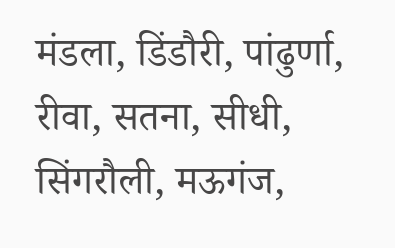मंडला, डिंडौरी, पांढुर्णा, रीवा, सतना, सीधी, सिंगरौली, मऊगंज,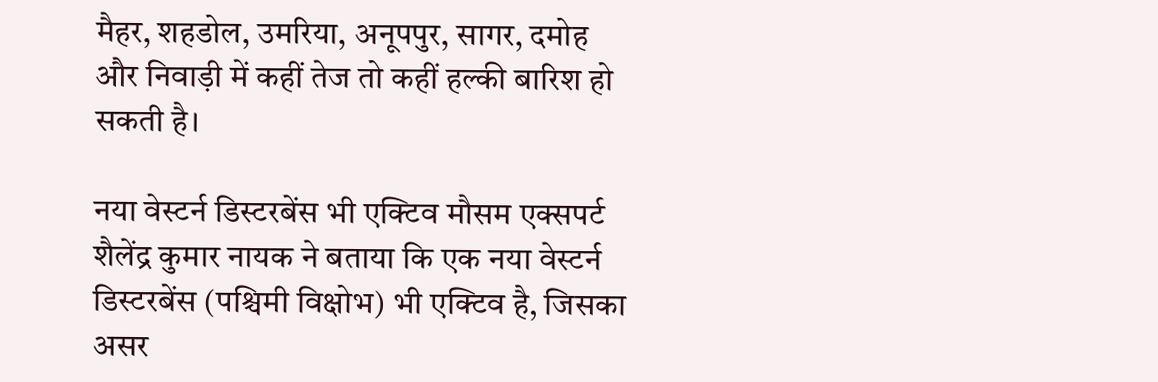मैहर, शहडोल, उमरिया, अनूपपुर, सागर, दमोह और निवाड़ी में कहीं तेज तो कहीं हल्की बारिश हो सकती है।

नया वेस्टर्न डिस्टरबेंस भी एक्टिव मौसम एक्सपर्ट शैलेंद्र कुमार नायक ने बताया कि एक नया वेस्टर्न डिस्टरबेंस (पश्चिमी विक्षोभ) भी एक्टिव है, जिसका असर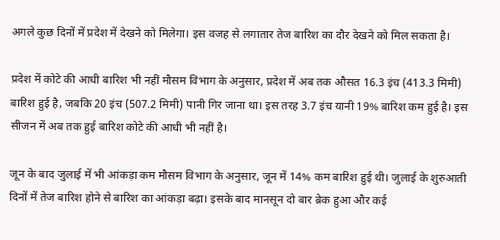अगले कुछ दिनों में प्रदेश में देखने को मिलेगा। इस वजह से लगातार तेज बारिश का दौर देखने को मिल सकता है।

प्रदेश में कोटे की आधी बारिश भी नहीं मौसम विभाग के अनुसार, प्रदेश में अब तक औसत 16.3 इंच (413.3 मिमी) बारिश हुई है, जबकि 20 इंच (507.2 मिमी) पानी गिर जाना था। इस तरह 3.7 इंच यानी 19% बारिश कम हुई है। इस सीजन में अब तक हुई बारिश कोटे की आधी भी नहीं है।

जून के बाद जुलाई में भी आंकड़ा कम मौसम विभाग के अनुसार, जून में 14% कम बारिश हुई थी। जुलाई के शुरुआती दिनों में तेज बारिश होने से बारिश का आंकड़ा बढ़ा। इसके बाद मानसून दो बार ब्रेक हुआ और कई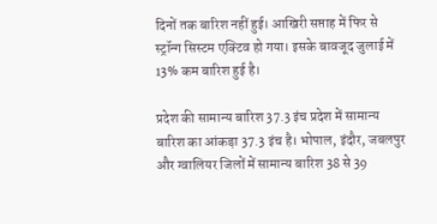दिनों तक बारिश नहीं हुई। आखिरी सप्ताह में फिर से स्ट्रॉन्ग सिस्टम एक्टिव हो गया। इसके बावजूद जुलाई में 13% कम बारिश हुई है।

प्रदेश की सामान्य बारिश 37.3 इंच प्रदेश में सामान्य बारिश का आंकड़ा 37.3 इंच है। भोपाल, इंदौर, जबलपुर और ग्वालियर जिलों में सामान्य बारिश 38 से 39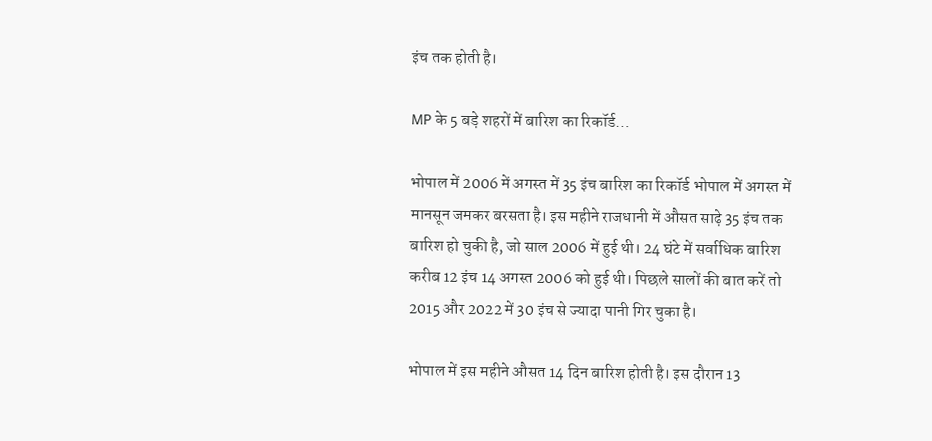इंच तक होती है।

MP के 5 बड़े शहरों में बारिश का रिकॉर्ड…

भोपाल में 2006 में अगस्त में 35 इंच बारिश का रिकॉर्ड भोपाल में अगस्त में मानसून जमकर बरसता है। इस महीने राजधानी में औसत साढ़े 35 इंच तक बारिश हो चुकी है, जो साल 2006 में हुई थी। 24 घंटे में सर्वाधिक बारिश करीब 12 इंच 14 अगस्त 2006 को हुई थी। पिछले सालों की बात करें तो 2015 और 2022 में 30 इंच से ज्यादा पानी गिर चुका है।

भोपाल में इस महीने औसत 14 दिन बारिश होती है। इस दौरान 13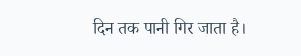दिन तक पानी गिर जाता है।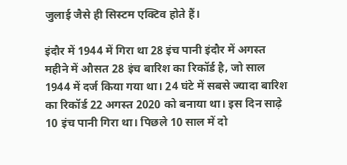जुलाई जैसे ही सिस्टम एक्टिव होते हैं।

इंदौर में 1944 में गिरा था 28 इंच पानी इंदौर में अगस्त महीने में औसत 28 इंच बारिश का रिकॉर्ड है, जो साल 1944 में दर्ज किया गया था। 24 घंटे में सबसे ज्यादा बारिश का रिकॉर्ड 22 अगस्त 2020 को बनाया था। इस दिन साढ़े 10 इंच पानी गिरा था। पिछले 10 साल में दो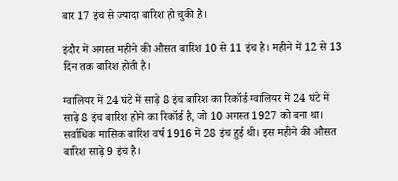बार 17 इंच से ज्यादा बारिश हो चुकी है।

इंदौर में अगस्त महीने की औसत बारिश 10 से 11 इंच है। महीने में 12 से 13 दिन तक बारिश होती है।

ग्वालियर में 24 घंटे में साढ़े 8 इंच बारिश का रिकॉर्ड ग्वालियर में 24 घंटे में साढ़े 8 इंच बारिश होने का रिकॉर्ड है, जो 10 अगस्त 1927 को बना था। सर्वाधिक मासिक बारिश वर्ष 1916 में 28 इंच हुई थी। इस महीने की औसत बारिश साढ़े 9 इंच है।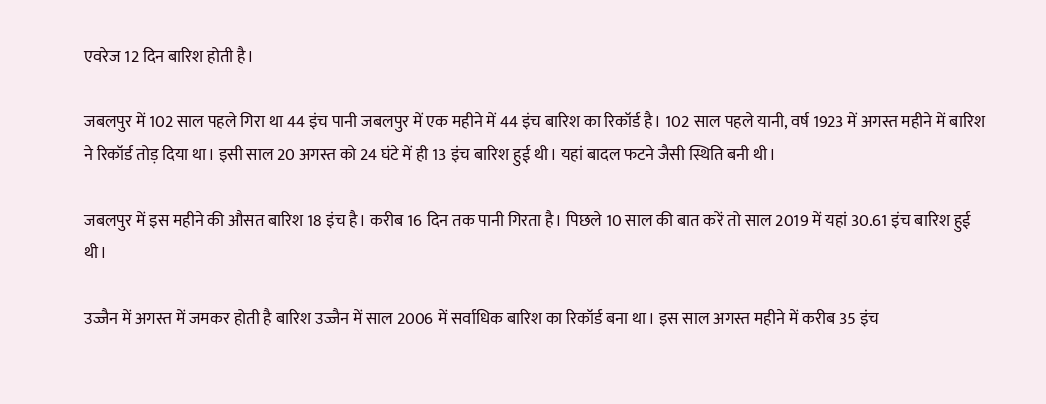एवरेज 12 दिन बारिश होती है।

जबलपुर में 102 साल पहले गिरा था 44 इंच पानी जबलपुर में एक महीने में 44 इंच बारिश का रिकॉर्ड है। 102 साल पहले यानी, वर्ष 1923 में अगस्त महीने में बारिश ने रिकॉर्ड तोड़ दिया था। इसी साल 20 अगस्त को 24 घंटे में ही 13 इंच बारिश हुई थी। यहां बादल फटने जैसी स्थिति बनी थी।

जबलपुर में इस महीने की औसत बारिश 18 इंच है। करीब 16 दिन तक पानी गिरता है। पिछले 10 साल की बात करें तो साल 2019 में यहां 30.61 इंच बारिश हुई थी।

उज्जैन में अगस्त में जमकर होती है बारिश उज्जैन में साल 2006 में सर्वाधिक बारिश का रिकॉर्ड बना था। इस साल अगस्त महीने में करीब 35 इंच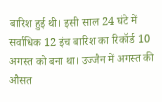बारिश हुई थी। इसी साल 24 घंटे में सर्वाधिक 12 इंच बारिश का रिकॉर्ड 10 अगस्त को बना था। उज्जैन में अगस्त की औसत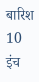बारिश 10 इंच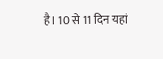है। 10 से 11 दिन यहां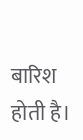बारिश होती है।